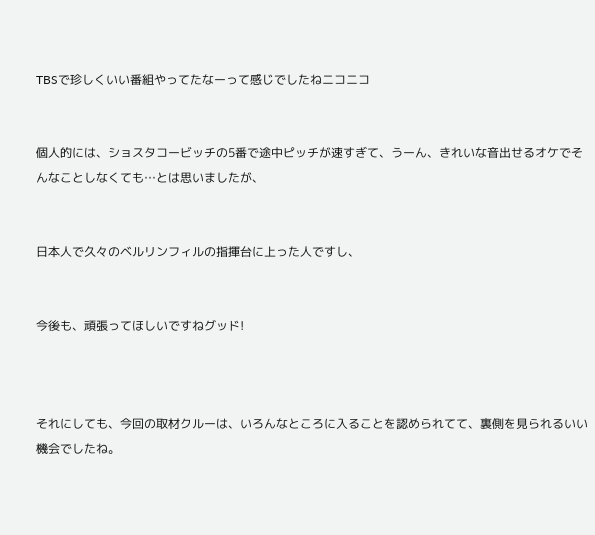TBSで珍しくいい番組やってたなーって感じでしたねニコニコ


個人的には、ショスタコービッチの5番で途中ピッチが速すぎて、うーん、きれいな音出せるオケでそんなことしなくても…とは思いましたが、


日本人で久々のベルリンフィルの指揮台に上った人ですし、


今後も、頑張ってほしいですねグッド!



それにしても、今回の取材クルーは、いろんなところに入ることを認められてて、裏側を見られるいい機会でしたね。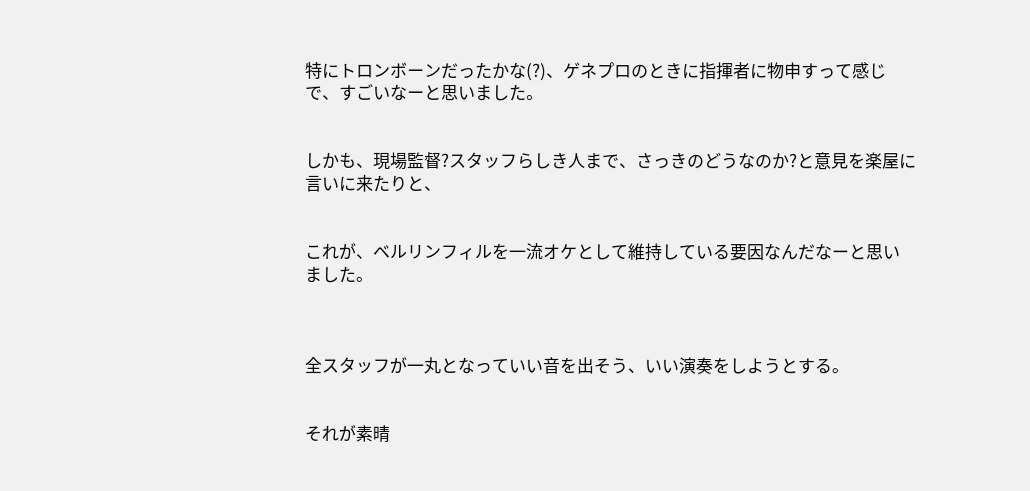特にトロンボーンだったかな(?)、ゲネプロのときに指揮者に物申すって感じで、すごいなーと思いました。


しかも、現場監督?スタッフらしき人まで、さっきのどうなのか?と意見を楽屋に言いに来たりと、


これが、ベルリンフィルを一流オケとして維持している要因なんだなーと思いました。



全スタッフが一丸となっていい音を出そう、いい演奏をしようとする。


それが素晴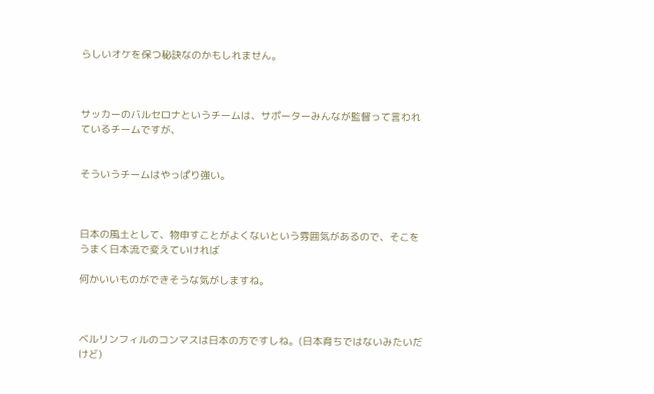らしいオケを保つ秘訣なのかもしれません。



サッカーのバルセロナというチームは、サポーターみんなが監督って言われているチームですが、


そういうチームはやっぱり強い。



日本の風土として、物申すことがよくないという雰囲気があるので、そこをうまく日本流で変えていければ

何かいいものができそうな気がしますね。



ベルリンフィルのコンマスは日本の方ですしね。(日本育ちではないみたいだけど)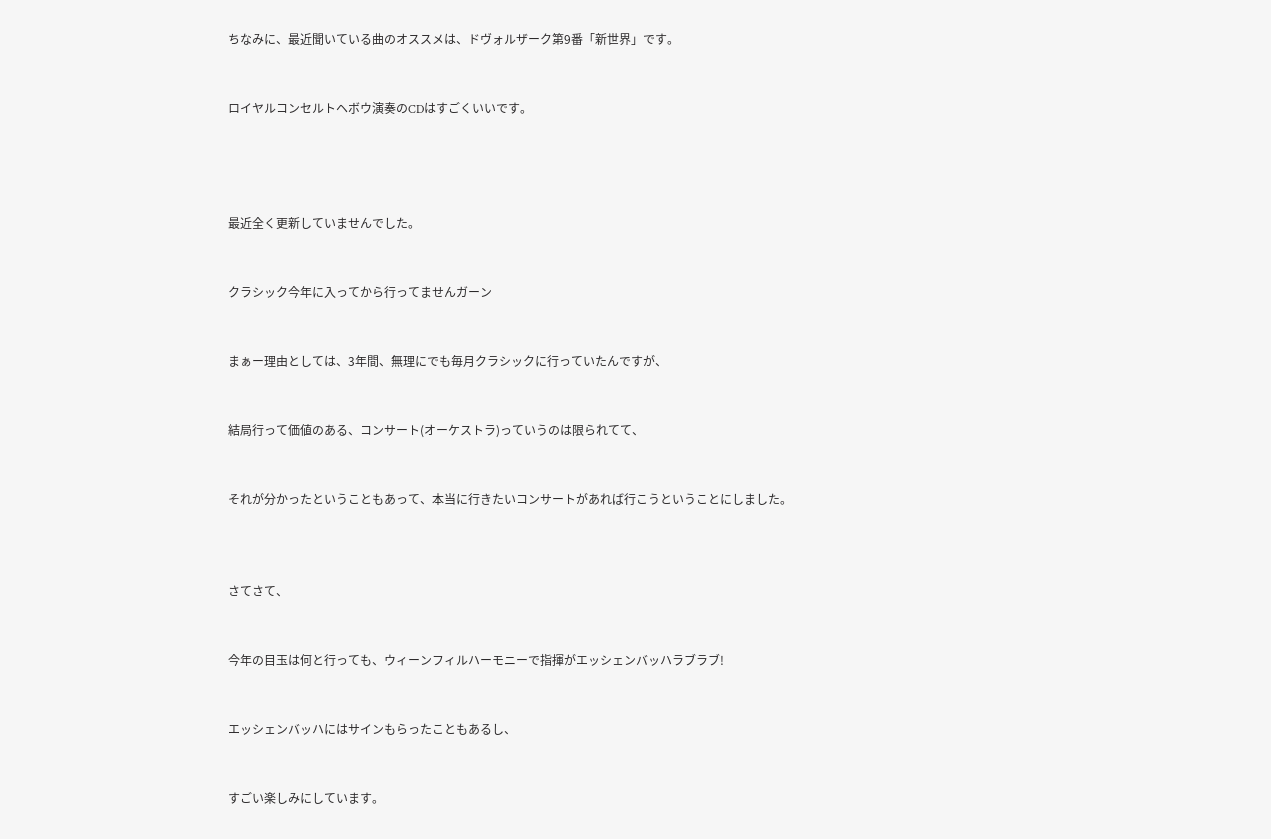ちなみに、最近聞いている曲のオススメは、ドヴォルザーク第9番「新世界」です。


ロイヤルコンセルトヘボウ演奏のCDはすごくいいです。




最近全く更新していませんでした。


クラシック今年に入ってから行ってませんガーン


まぁー理由としては、3年間、無理にでも毎月クラシックに行っていたんですが、


結局行って価値のある、コンサート(オーケストラ)っていうのは限られてて、


それが分かったということもあって、本当に行きたいコンサートがあれば行こうということにしました。



さてさて、


今年の目玉は何と行っても、ウィーンフィルハーモニーで指揮がエッシェンバッハラブラブ!


エッシェンバッハにはサインもらったこともあるし、


すごい楽しみにしています。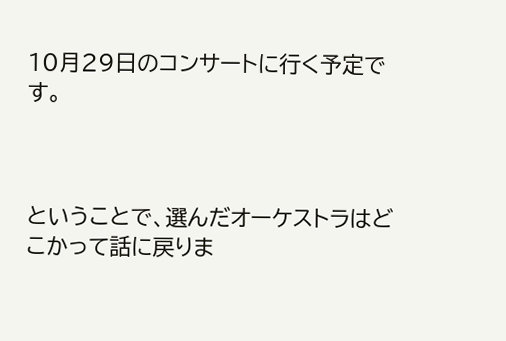10月29日のコンサートに行く予定です。



ということで、選んだオーケストラはどこかって話に戻りま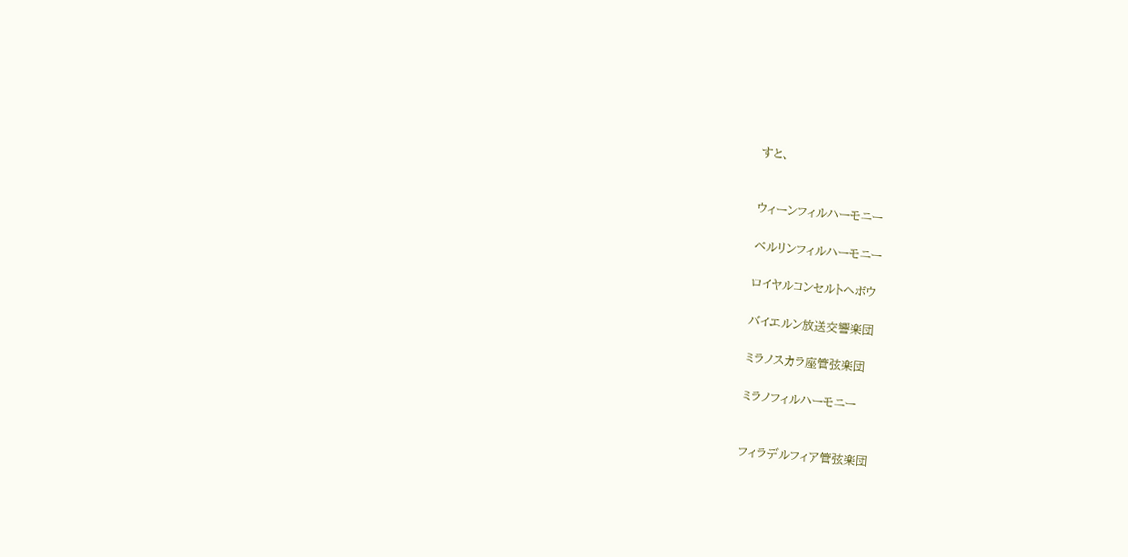すと、


ウィーンフィルハーモニー

ベルリンフィルハーモニー

ロイヤルコンセルトヘボウ

バイエルン放送交響楽団

ミラノスカラ座管弦楽団

ミラノフィルハーモニー


フィラデルフィア管弦楽団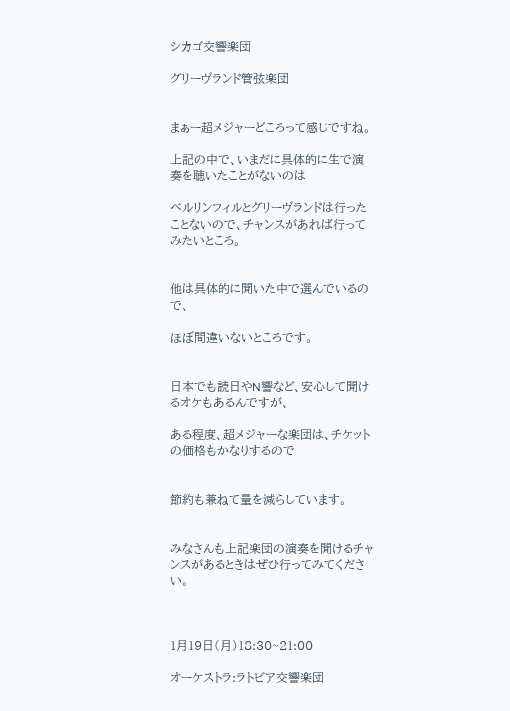シカゴ交響楽団

グリーヴランド管弦楽団


まぁー超メジャーどころって感じですね。

上記の中で、いまだに具体的に生で演奏を聴いたことがないのは

ベルリンフィルとグリーヴランドは行ったことないので、チャンスがあれば行ってみたいところ。


他は具体的に聞いた中で選んでいるので、

ほぼ間違いないところです。


日本でも読日やN響など、安心して聞けるオケもあるんですが、

ある程度、超メジャーな楽団は、チケットの価格もかなりするので


節約も兼ねて量を減らしています。


みなさんも上記楽団の演奏を聞けるチャンスがあるときはぜひ行ってみてください。



1月19日(月)18:30~21:00

オーケストラ:ラトビア交響楽団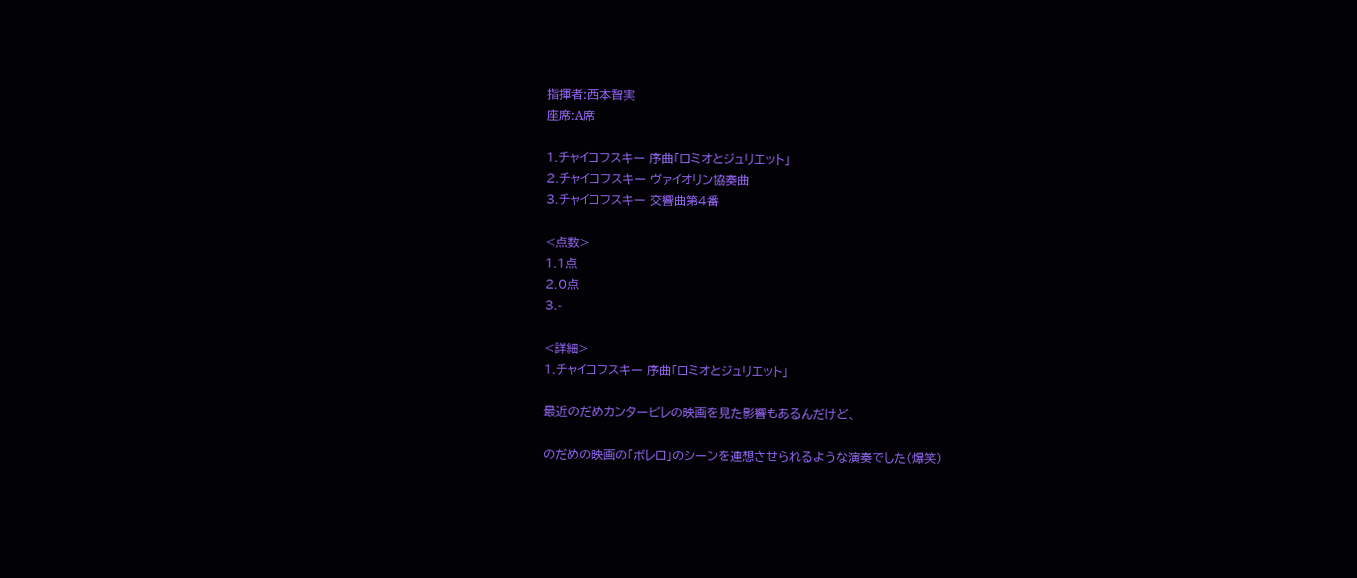指揮者:西本智実
座席:A席

1.チャイコフスキー 序曲「ロミオとジュリエット」
2.チャイコフスキー ヴァイオリン協奏曲
3.チャイコフスキー 交響曲第4番

<点数>
1.1点
2.0点
3.-

<詳細>
1.チャイコフスキー 序曲「ロミオとジュリエット」

最近のだめカンタービレの映画を見た影響もあるんだけど、

のだめの映画の「ボレロ」のシーンを連想させられるような演奏でした(爆笑)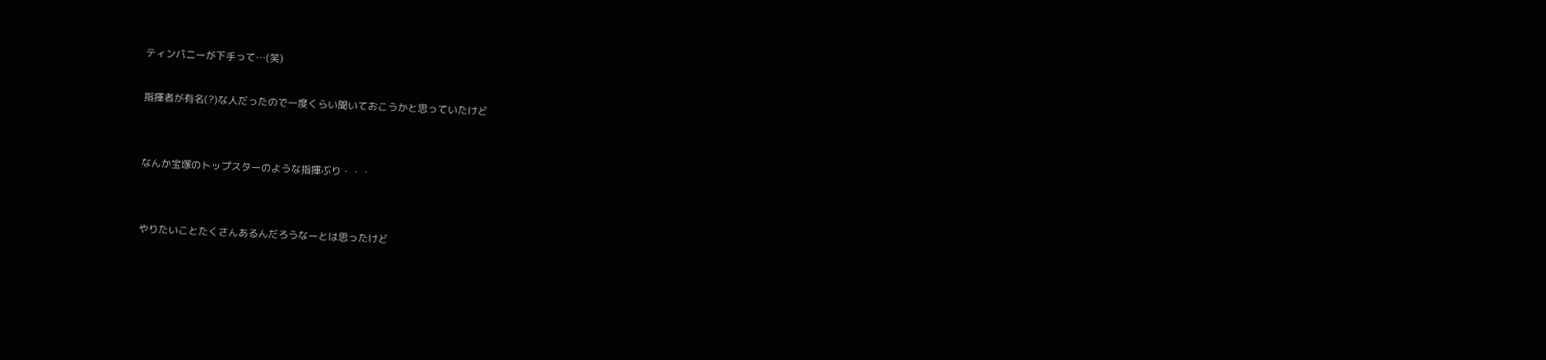ティンパニーが下手って…(笑)

指揮者が有名(?)な人だったので一度くらい聞いておこうかと思っていたけど


なんか宝塚のトップスターのような指揮ぶり・・・


やりたいことたくさんあるんだろうなーとは思ったけど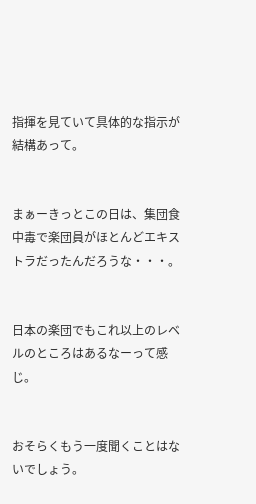指揮を見ていて具体的な指示が結構あって。


まぁーきっとこの日は、集団食中毒で楽団員がほとんどエキストラだったんだろうな・・・。


日本の楽団でもこれ以上のレベルのところはあるなーって感じ。


おそらくもう一度聞くことはないでしょう。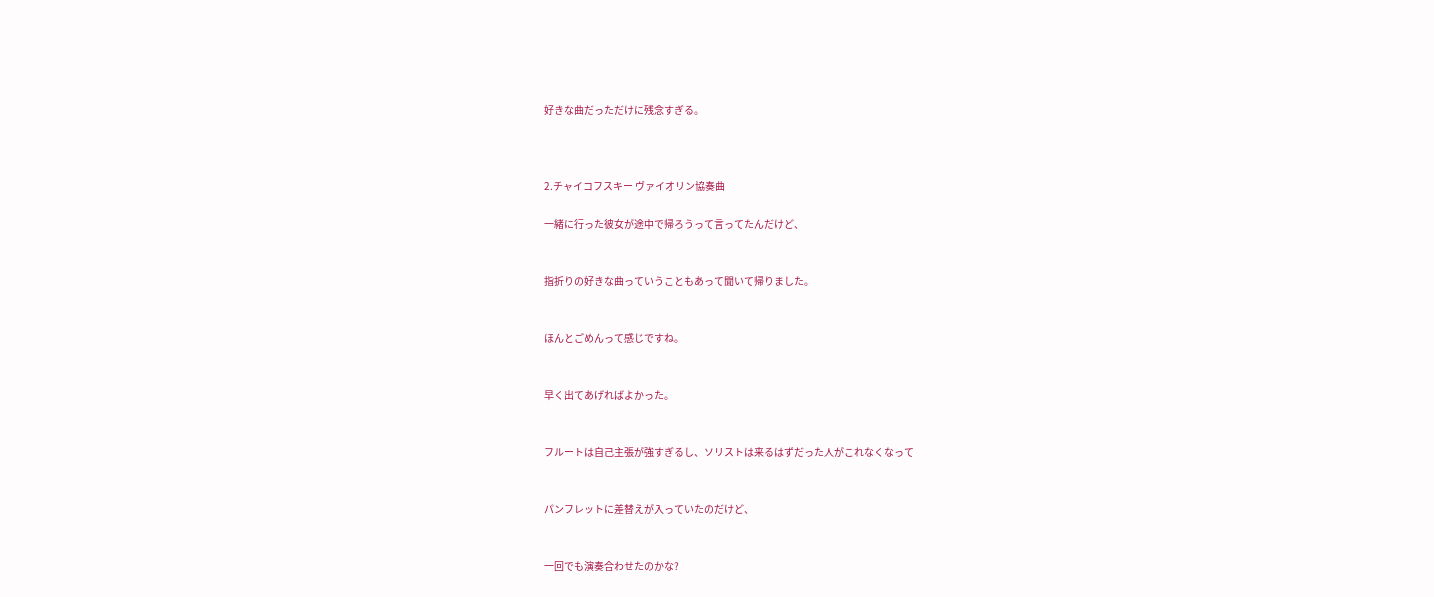好きな曲だっただけに残念すぎる。



2.チャイコフスキー ヴァイオリン協奏曲

一緒に行った彼女が途中で帰ろうって言ってたんだけど、


指折りの好きな曲っていうこともあって聞いて帰りました。


ほんとごめんって感じですね。


早く出てあげればよかった。


フルートは自己主張が強すぎるし、ソリストは来るはずだった人がこれなくなって


パンフレットに差替えが入っていたのだけど、


一回でも演奏合わせたのかな?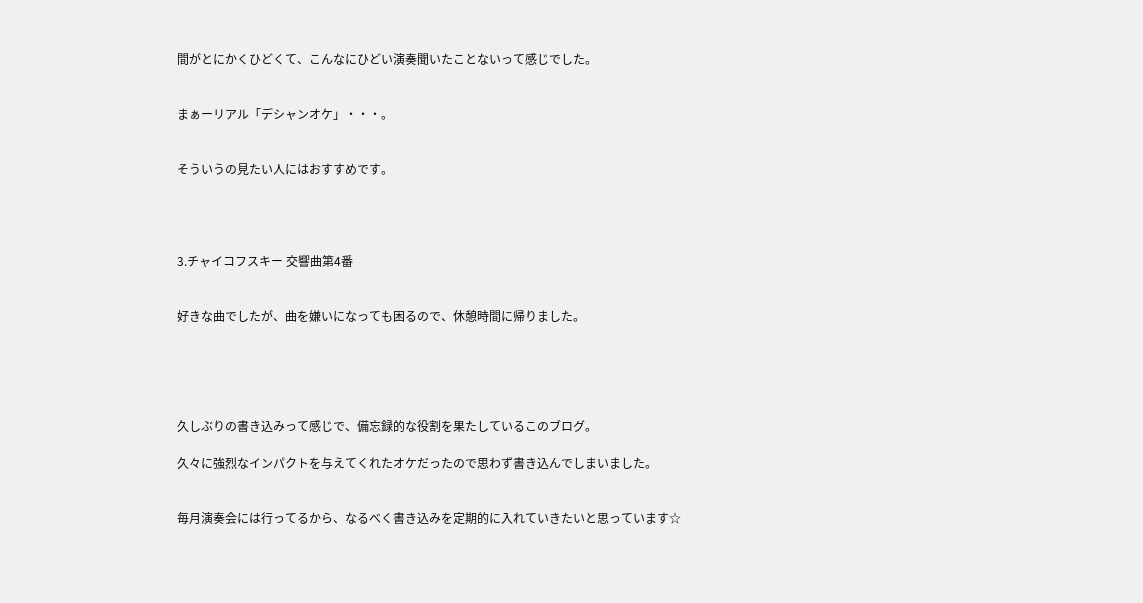間がとにかくひどくて、こんなにひどい演奏聞いたことないって感じでした。


まぁーリアル「デシャンオケ」・・・。


そういうの見たい人にはおすすめです。




3.チャイコフスキー 交響曲第4番


好きな曲でしたが、曲を嫌いになっても困るので、休憩時間に帰りました。





久しぶりの書き込みって感じで、備忘録的な役割を果たしているこのブログ。

久々に強烈なインパクトを与えてくれたオケだったので思わず書き込んでしまいました。


毎月演奏会には行ってるから、なるべく書き込みを定期的に入れていきたいと思っています☆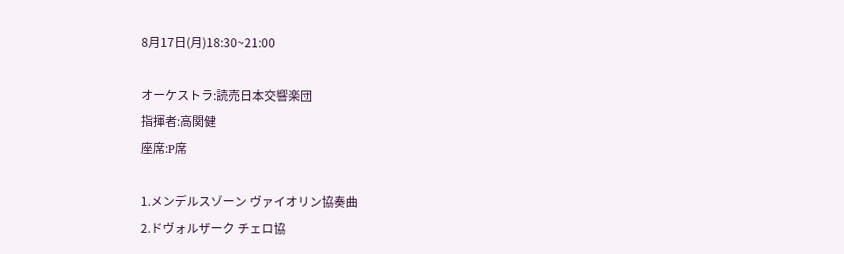8月17日(月)18:30~21:00

オーケストラ:読売日本交響楽団
指揮者:高関健
座席:P席

1.メンデルスゾーン ヴァイオリン協奏曲
2.ドヴォルザーク チェロ協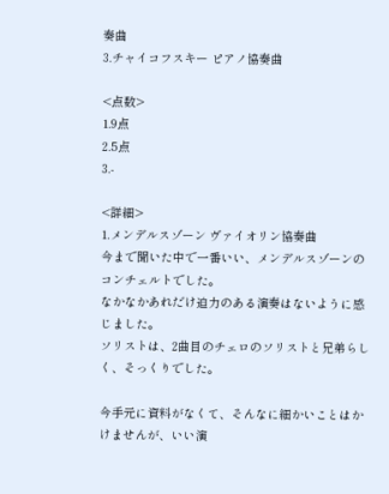奏曲
3.チャイコフスキー ピアノ協奏曲

<点数>
1.9点
2.5点
3.-

<詳細>
1.メンデルスゾーン ヴァイオリン協奏曲
今まで聞いた中で一番いい、メンデルスゾーンのコンチェルトでした。
なかなかあれだけ迫力のある演奏はないように感じました。
ソリストは、2曲目のチェロのソリストと兄弟らしく、そっくりでした。

今手元に資料がなくて、そんなに細かいことはかけませんが、いい演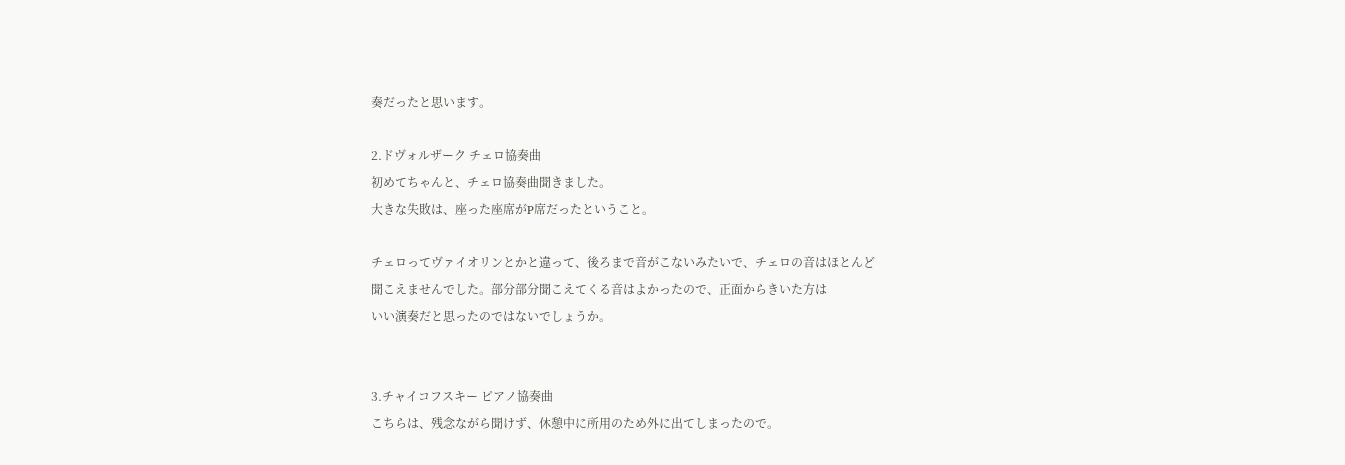奏だったと思います。

2.ドヴォルザーク チェロ協奏曲
初めてちゃんと、チェロ協奏曲聞きました。
大きな失敗は、座った座席がP席だったということ。

チェロってヴァイオリンとかと違って、後ろまで音がこないみたいで、チェロの音はほとんど
聞こえませんでした。部分部分聞こえてくる音はよかったので、正面からきいた方は
いい演奏だと思ったのではないでしょうか。


3.チャイコフスキー ピアノ協奏曲
こちらは、残念ながら聞けず、休憩中に所用のため外に出てしまったので。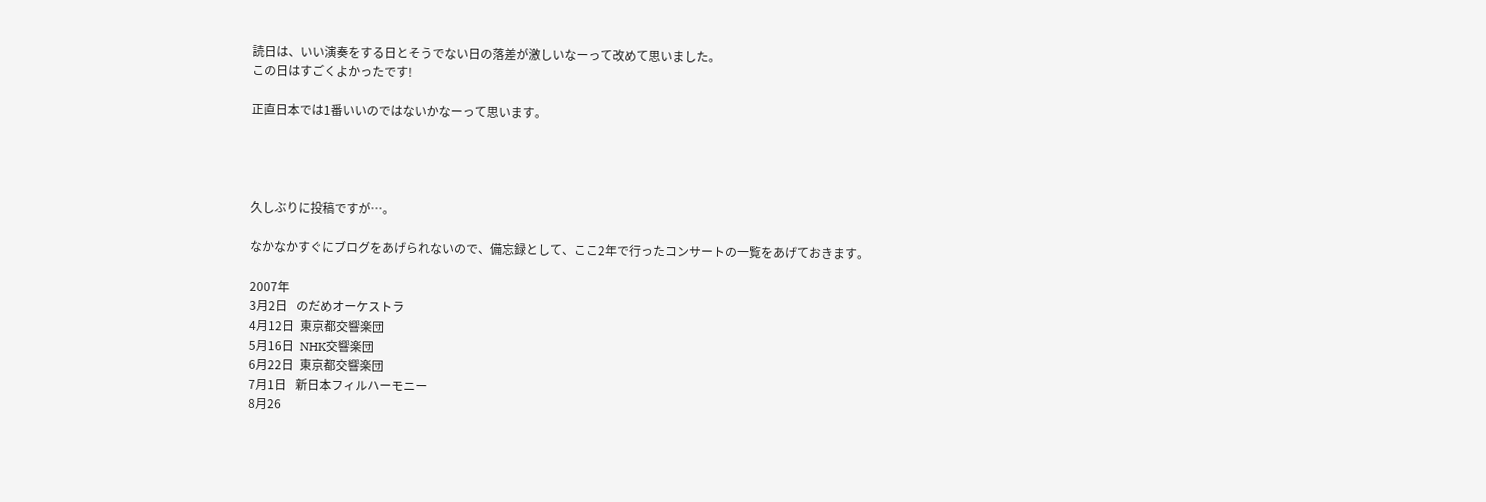読日は、いい演奏をする日とそうでない日の落差が激しいなーって改めて思いました。
この日はすごくよかったです!

正直日本では1番いいのではないかなーって思います。




久しぶりに投稿ですが…。

なかなかすぐにブログをあげられないので、備忘録として、ここ2年で行ったコンサートの一覧をあげておきます。

2007年
3月2日   のだめオーケストラ
4月12日  東京都交響楽団
5月16日  NHK交響楽団
6月22日  東京都交響楽団
7月1日   新日本フィルハーモニー
8月26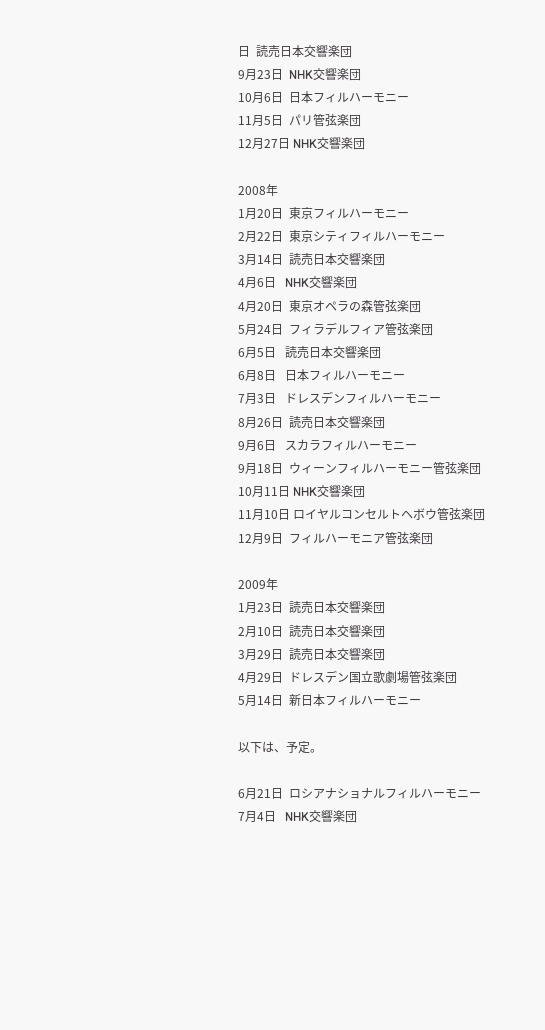日  読売日本交響楽団
9月23日  NHK交響楽団
10月6日  日本フィルハーモニー
11月5日  パリ管弦楽団
12月27日 NHK交響楽団

2008年
1月20日  東京フィルハーモニー
2月22日  東京シティフィルハーモニー
3月14日  読売日本交響楽団
4月6日   NHK交響楽団
4月20日  東京オペラの森管弦楽団
5月24日  フィラデルフィア管弦楽団
6月5日   読売日本交響楽団
6月8日   日本フィルハーモニー
7月3日   ドレスデンフィルハーモニー
8月26日  読売日本交響楽団
9月6日   スカラフィルハーモニー
9月18日  ウィーンフィルハーモニー管弦楽団
10月11日 NHK交響楽団
11月10日 ロイヤルコンセルトヘボウ管弦楽団
12月9日  フィルハーモニア管弦楽団

2009年
1月23日  読売日本交響楽団
2月10日  読売日本交響楽団
3月29日  読売日本交響楽団
4月29日  ドレスデン国立歌劇場管弦楽団
5月14日  新日本フィルハーモニー

以下は、予定。

6月21日  ロシアナショナルフィルハーモニー
7月4日   NHK交響楽団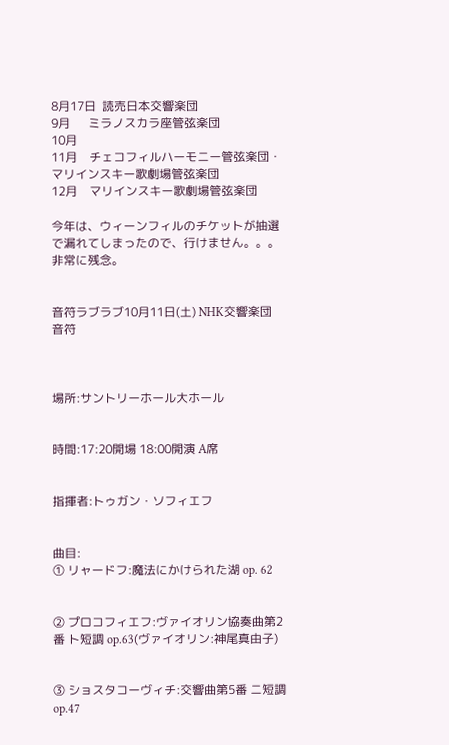8月17日  読売日本交響楽団
9月      ミラノスカラ座管弦楽団
10月
11月    チェコフィルハーモニー管弦楽団・マリインスキー歌劇場管弦楽団
12月    マリインスキー歌劇場管弦楽団

今年は、ウィーンフィルのチケットが抽選で漏れてしまったので、行けません。。。非常に残念。


音符ラブラブ10月11日(土) NHK交響楽団 音符



場所:サントリーホール大ホール


時間:17:20開場 18:00開演 A席


指揮者:トゥガン・ソフィエフ


曲目:
① リャードフ:魔法にかけられた湖 op. 62


② プロコフィエフ:ヴァイオリン協奏曲第2番 ト短調 op.63(ヴァイオリン:神尾真由子)


③ ショスタコーヴィチ:交響曲第5番 ニ短調 op.47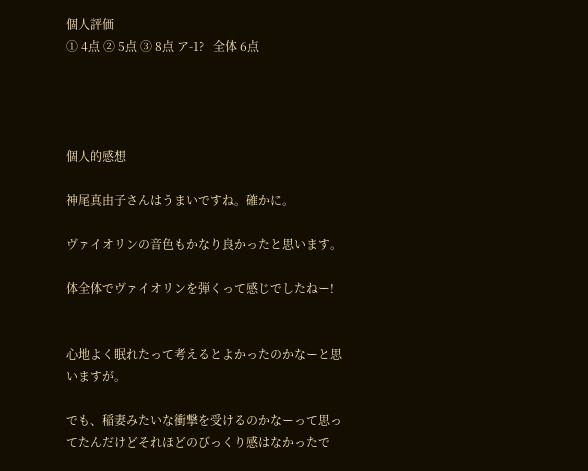個人評価
① 4点 ② 5点 ③ 8点 ア-1?   全体 6点




個人的感想

神尾真由子さんはうまいですね。確かに。

ヴァイオリンの音色もかなり良かったと思います。

体全体でヴァイオリンを弾くって感じでしたねー!


心地よく眠れたって考えるとよかったのかなーと思いますが。

でも、稲妻みたいな衝撃を受けるのかなーって思ってたんだけどそれほどのびっくり感はなかったで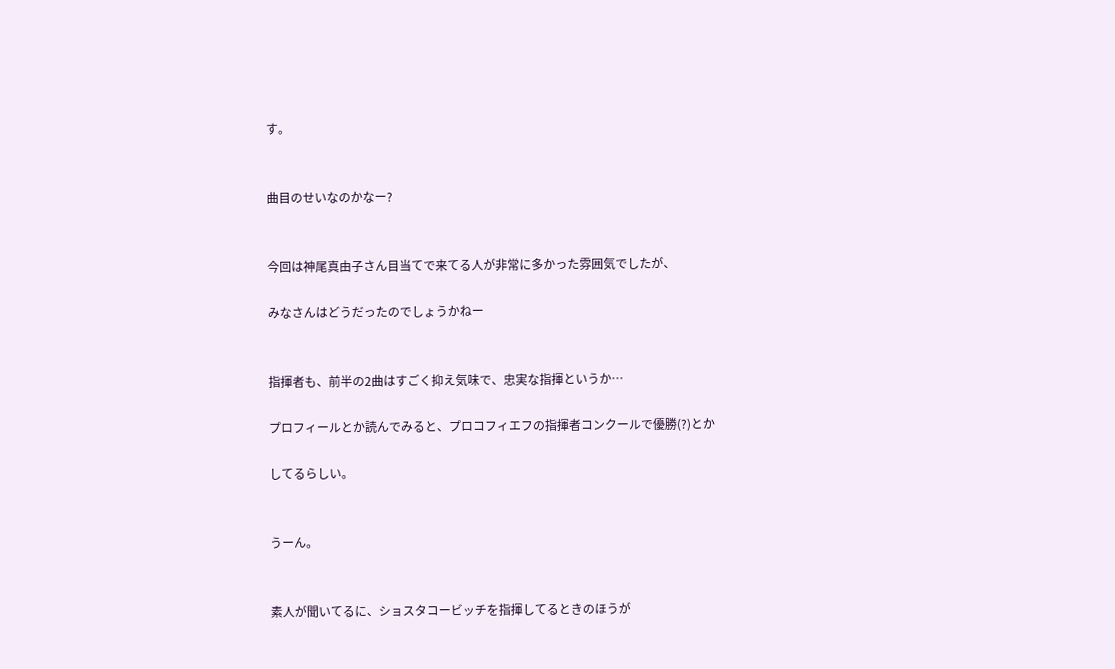す。


曲目のせいなのかなー?


今回は神尾真由子さん目当てで来てる人が非常に多かった雰囲気でしたが、

みなさんはどうだったのでしょうかねー


指揮者も、前半の2曲はすごく抑え気味で、忠実な指揮というか…

プロフィールとか読んでみると、プロコフィエフの指揮者コンクールで優勝(?)とか

してるらしい。


うーん。


素人が聞いてるに、ショスタコービッチを指揮してるときのほうが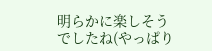明らかに楽しそうでしたね(やっぱり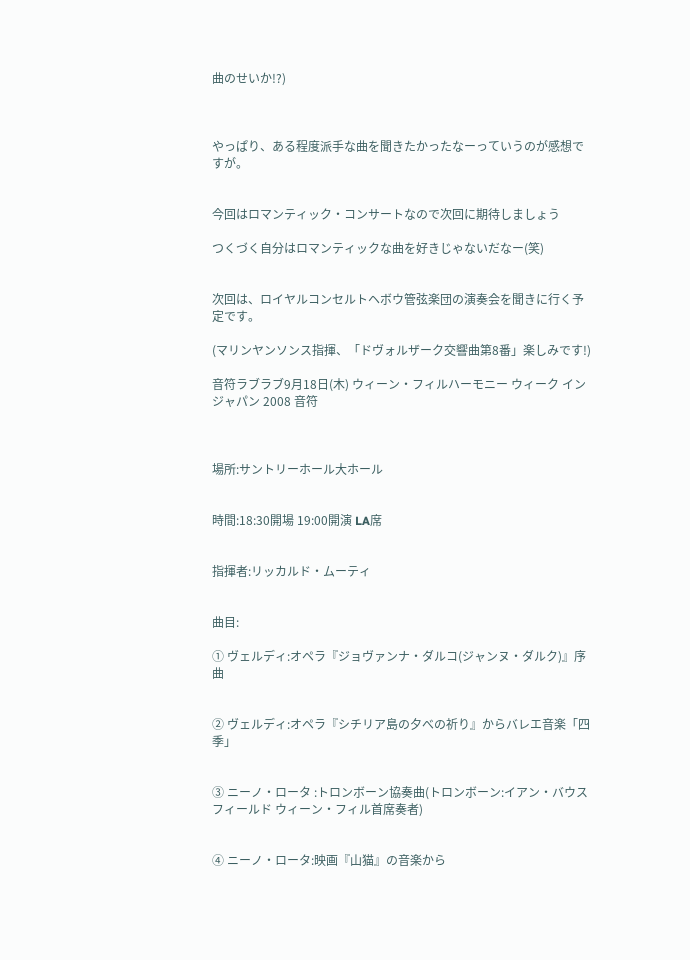曲のせいか!?)



やっぱり、ある程度派手な曲を聞きたかったなーっていうのが感想ですが。


今回はロマンティック・コンサートなので次回に期待しましょう

つくづく自分はロマンティックな曲を好きじゃないだなー(笑)


次回は、ロイヤルコンセルトヘボウ管弦楽団の演奏会を聞きに行く予定です。

(マリンヤンソンス指揮、「ドヴォルザーク交響曲第8番」楽しみです!)

音符ラブラブ9月18日(木) ウィーン・フィルハーモニー ウィーク イン ジャパン 2008 音符



場所:サントリーホール大ホール


時間:18:30開場 19:00開演 LA席


指揮者:リッカルド・ムーティ


曲目:

① ヴェルディ:オペラ『ジョヴァンナ・ダルコ(ジャンヌ・ダルク)』序曲


② ヴェルディ:オペラ『シチリア島の夕べの祈り』からバレエ音楽「四季」


③ ニーノ・ロータ :トロンボーン協奏曲(トロンボーン:イアン・バウスフィールド ウィーン・フィル首席奏者)


④ ニーノ・ロータ:映画『山猫』の音楽から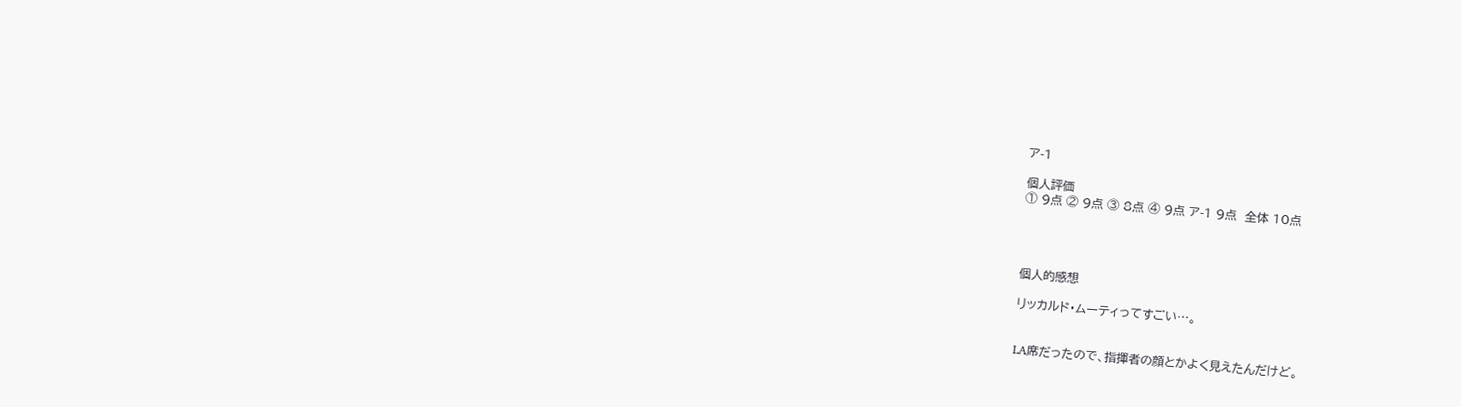ア-1

個人評価
① 9点 ② 9点 ③ 8点 ④ 9点 ア-1 9点  全体 10点




個人的感想

リッカルド・ムーティってすごい…。


LA席だったので、指揮者の顔とかよく見えたんだけど。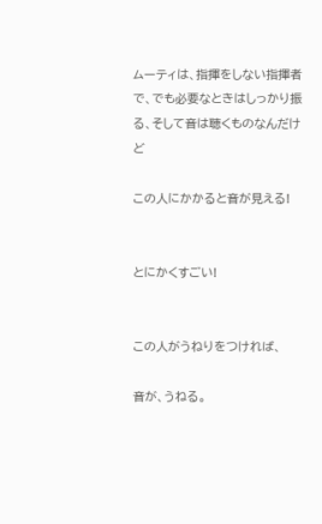ムーティは、指揮をしない指揮者で、でも必要なときはしっかり振る、そして音は聴くものなんだけど

この人にかかると音が見える!


とにかくすごい!


この人がうねりをつければ、

音が、うねる。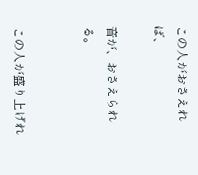この人がおさえれば、

音が、おさえられる。


この人が盛り上げれ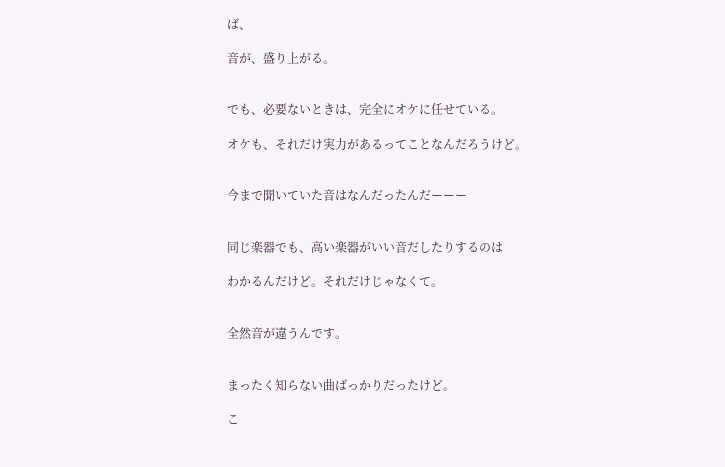ば、

音が、盛り上がる。


でも、必要ないときは、完全にオケに任せている。

オケも、それだけ実力があるってことなんだろうけど。


今まで聞いていた音はなんだったんだーーー


同じ楽器でも、高い楽器がいい音だしたりするのは

わかるんだけど。それだけじゃなくて。


全然音が違うんです。


まったく知らない曲ばっかりだったけど。

こ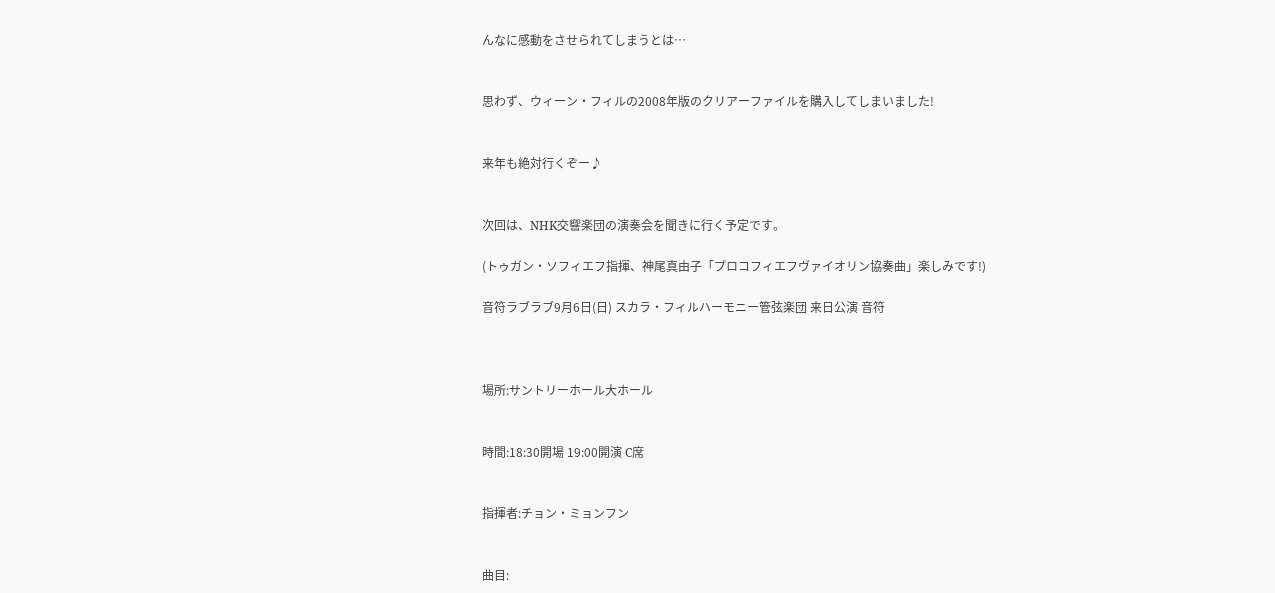んなに感動をさせられてしまうとは…


思わず、ウィーン・フィルの2008年版のクリアーファイルを購入してしまいました!


来年も絶対行くぞー♪


次回は、NHK交響楽団の演奏会を聞きに行く予定です。

(トゥガン・ソフィエフ指揮、神尾真由子「プロコフィエフヴァイオリン協奏曲」楽しみです!)

音符ラブラブ9月6日(日) スカラ・フィルハーモニー管弦楽団 来日公演 音符



場所:サントリーホール大ホール


時間:18:30開場 19:00開演 C席


指揮者:チョン・ミョンフン


曲目: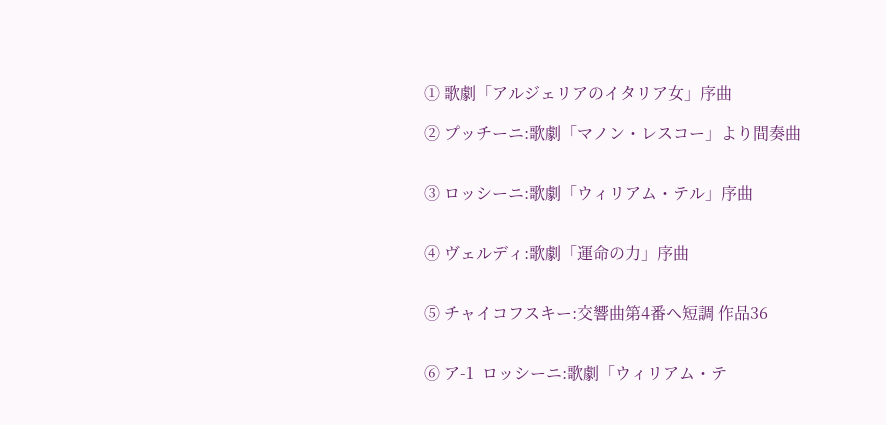① 歌劇「アルジェリアのイタリア女」序曲

② プッチーニ:歌劇「マノン・レスコー」より間奏曲


③ ロッシーニ:歌劇「ウィリアム・テル」序曲


④ ヴェルディ:歌劇「運命の力」序曲


⑤ チャイコフスキー:交響曲第4番ヘ短調 作品36


⑥ ア-1  ロッシーニ:歌劇「ウィリアム・テ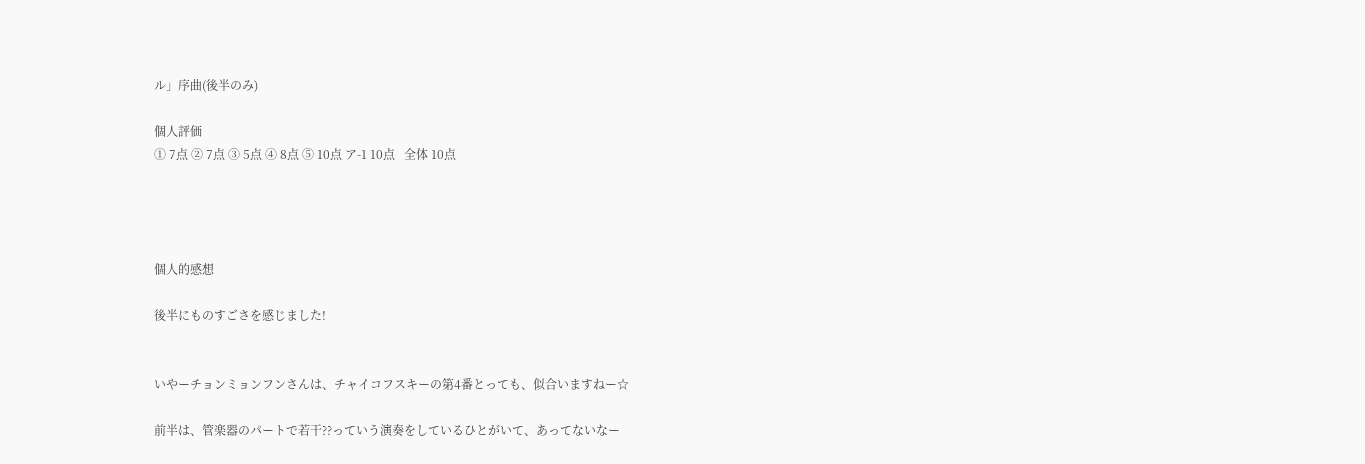ル」序曲(後半のみ)

個人評価
① 7点 ② 7点 ③ 5点 ④ 8点 ⑤ 10点 ア-1 10点   全体 10点




個人的感想

後半にものすごさを感じました!


いやーチョンミョンフンさんは、チャイコフスキーの第4番とっても、似合いますねー☆

前半は、管楽器のパートで若干??っていう演奏をしているひとがいて、あってないなー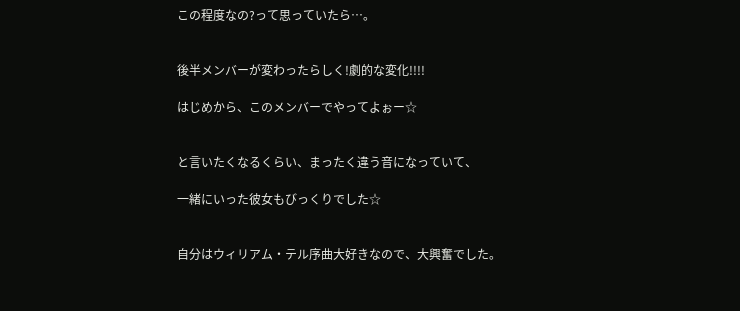この程度なの?って思っていたら…。


後半メンバーが変わったらしく!劇的な変化!!!!

はじめから、このメンバーでやってよぉー☆


と言いたくなるくらい、まったく違う音になっていて、

一緒にいった彼女もびっくりでした☆


自分はウィリアム・テル序曲大好きなので、大興奮でした。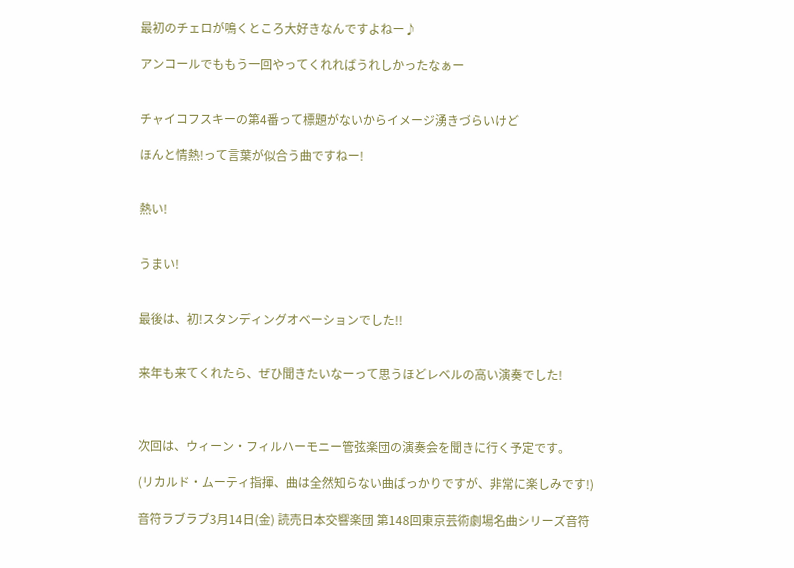最初のチェロが鳴くところ大好きなんですよねー♪

アンコールでももう一回やってくれればうれしかったなぁー


チャイコフスキーの第4番って標題がないからイメージ湧きづらいけど

ほんと情熱!って言葉が似合う曲ですねー!


熱い!


うまい!


最後は、初!スタンディングオベーションでした!!


来年も来てくれたら、ぜひ聞きたいなーって思うほどレベルの高い演奏でした!



次回は、ウィーン・フィルハーモニー管弦楽団の演奏会を聞きに行く予定です。

(リカルド・ムーティ指揮、曲は全然知らない曲ばっかりですが、非常に楽しみです!)

音符ラブラブ3月14日(金) 読売日本交響楽団 第148回東京芸術劇場名曲シリーズ音符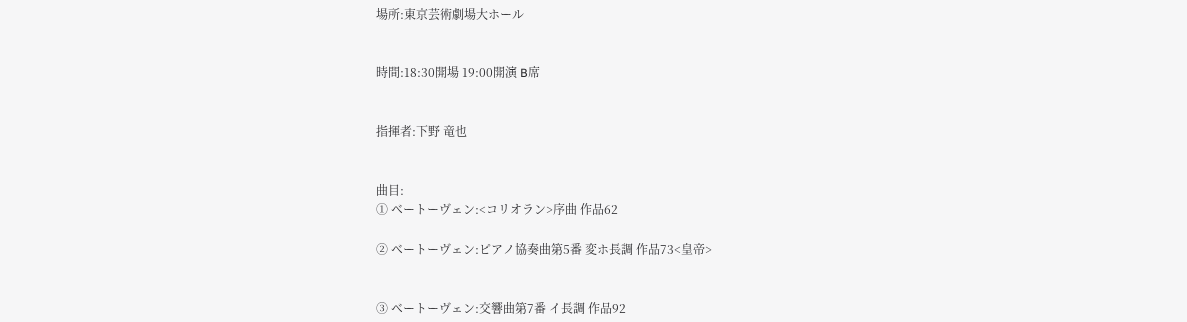場所:東京芸術劇場大ホール


時間:18:30開場 19:00開演 B席


指揮者:下野 竜也


曲目:
① ベートーヴェン:<コリオラン>序曲 作品62

② ベートーヴェン:ピアノ協奏曲第5番 変ホ長調 作品73<皇帝>


③ ベートーヴェン:交響曲第7番 イ長調 作品92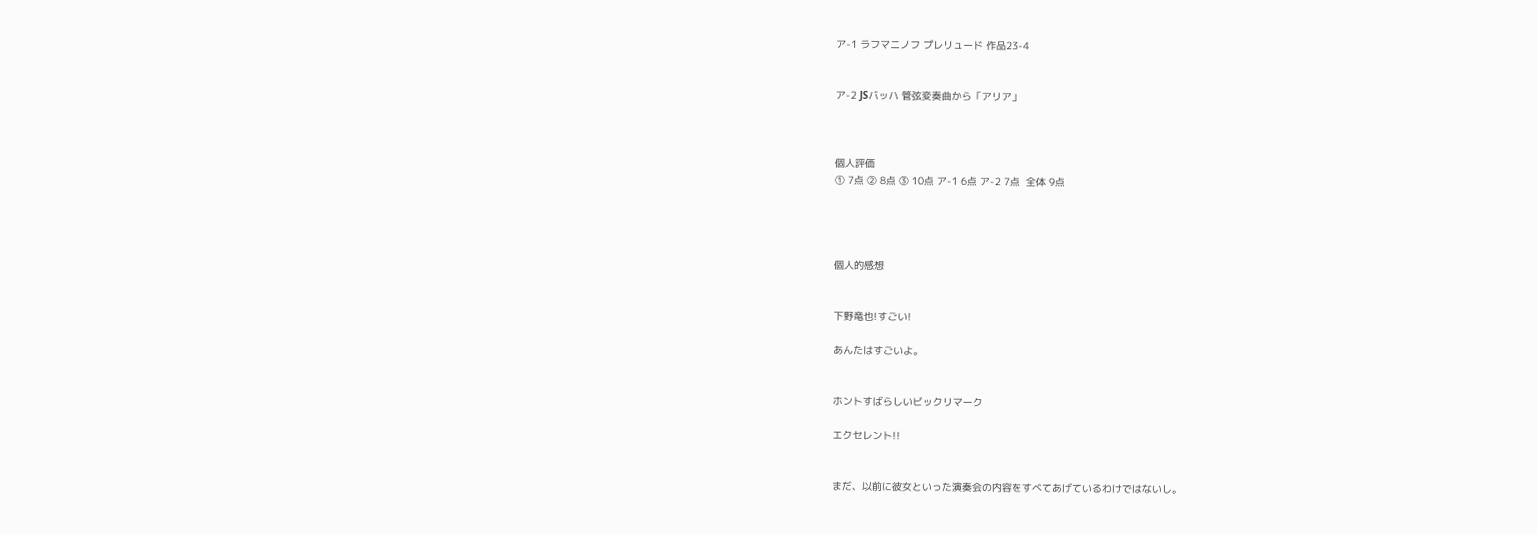ア-1 ラフマニノフ プレリュード 作品23-4


ア-2 JSバッハ 管弦変奏曲から「アリア」



個人評価
① 7点 ② 8点 ③ 10点 ア-1 6点 ア-2 7点  全体 9点




個人的感想


下野竜也!すごい!

あんたはすごいよ。


ホントすばらしいビックリマーク

エクセレント!!


まだ、以前に彼女といった演奏会の内容をすべてあげているわけではないし。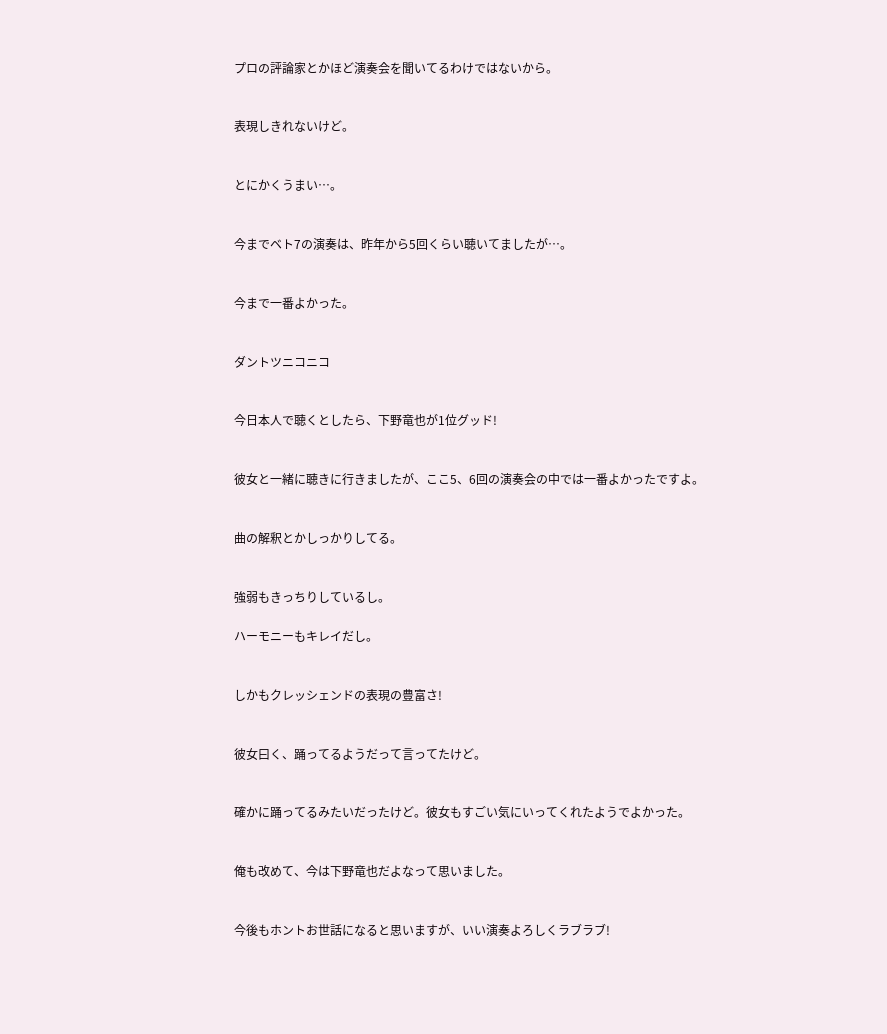プロの評論家とかほど演奏会を聞いてるわけではないから。


表現しきれないけど。


とにかくうまい…。


今までベト7の演奏は、昨年から5回くらい聴いてましたが…。


今まで一番よかった。


ダントツニコニコ


今日本人で聴くとしたら、下野竜也が1位グッド!


彼女と一緒に聴きに行きましたが、ここ5、6回の演奏会の中では一番よかったですよ。


曲の解釈とかしっかりしてる。


強弱もきっちりしているし。

ハーモニーもキレイだし。


しかもクレッシェンドの表現の豊富さ!


彼女曰く、踊ってるようだって言ってたけど。


確かに踊ってるみたいだったけど。彼女もすごい気にいってくれたようでよかった。


俺も改めて、今は下野竜也だよなって思いました。


今後もホントお世話になると思いますが、いい演奏よろしくラブラブ!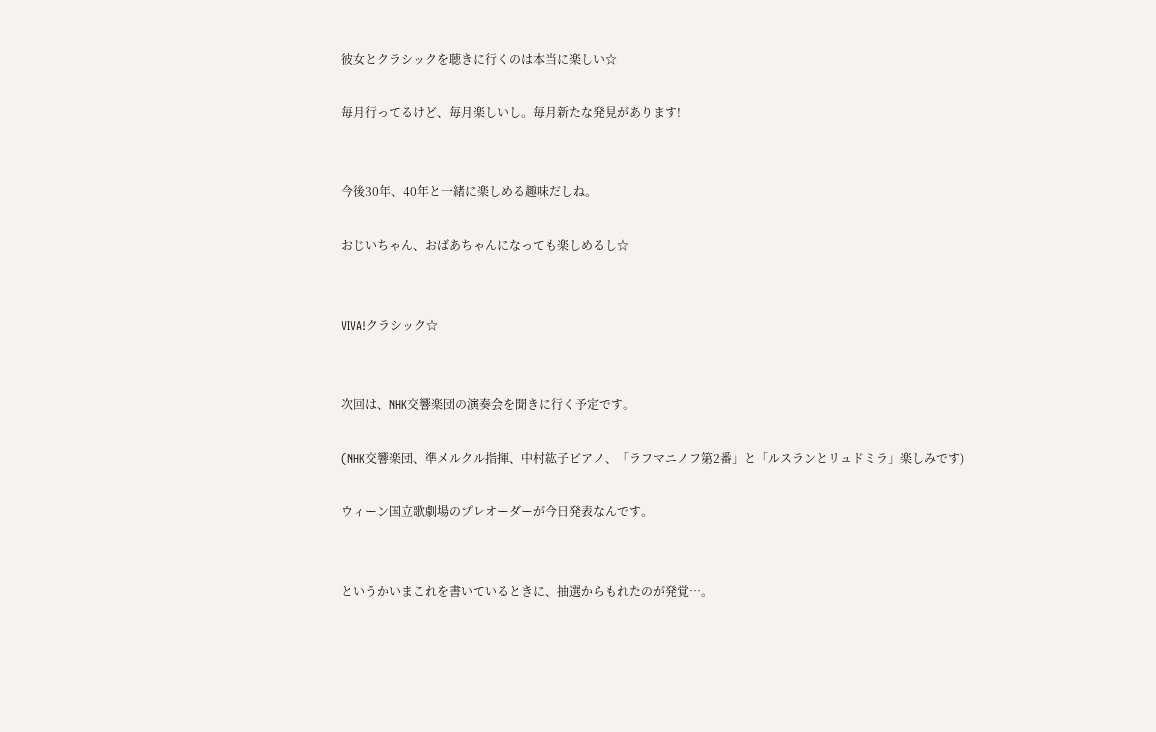彼女とクラシックを聴きに行くのは本当に楽しい☆

毎月行ってるけど、毎月楽しいし。毎月新たな発見があります!


今後30年、40年と一緒に楽しめる趣味だしね。

おじいちゃん、おばあちゃんになっても楽しめるし☆


VIVA!クラシック☆


次回は、NHK交響楽団の演奏会を聞きに行く予定です。

(NHK交響楽団、準メルクル指揮、中村紘子ピアノ、「ラフマニノフ第2番」と「ルスランとリュドミラ」楽しみです)

ウィーン国立歌劇場のプレオーダーが今日発表なんです。


というかいまこれを書いているときに、抽選からもれたのが発覚…。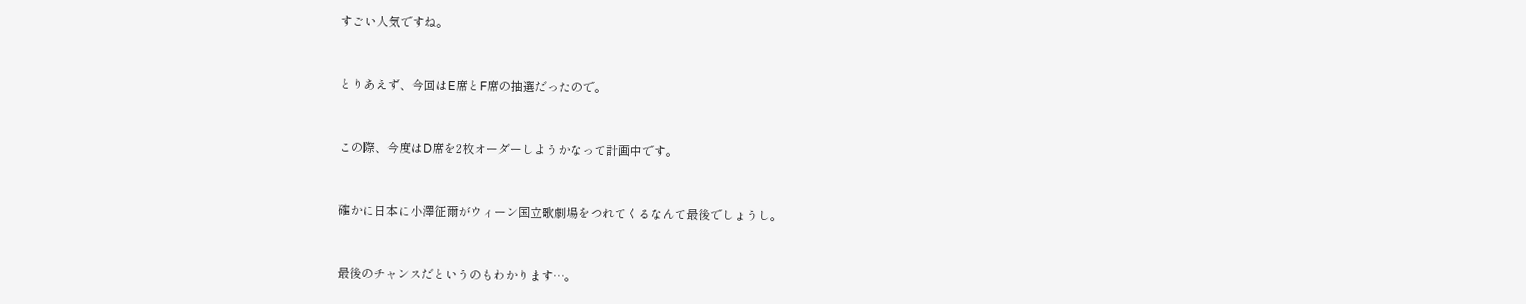すごい人気ですね。


とりあえず、今回はE席とF席の抽選だったので。


この際、今度はD席を2枚オーダーしようかなって計画中です。


確かに日本に小澤征爾がウィーン国立歌劇場をつれてくるなんて最後でしょうし。


最後のチャンスだというのもわかります…。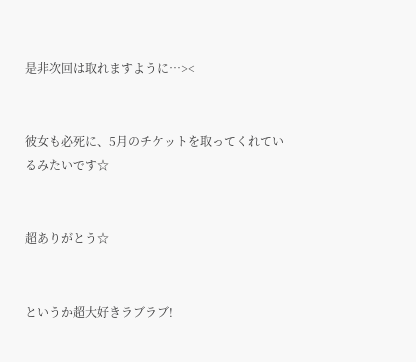是非次回は取れますように…><


彼女も必死に、5月のチケットを取ってくれているみたいです☆


超ありがとう☆


というか超大好きラブラブ!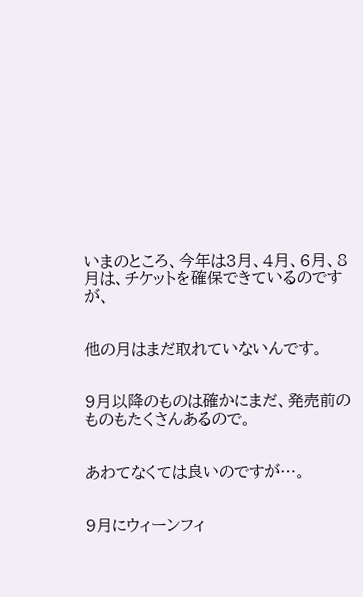いまのところ、今年は3月、4月、6月、8月は、チケットを確保できているのですが、


他の月はまだ取れていないんです。


9月以降のものは確かにまだ、発売前のものもたくさんあるので。


あわてなくては良いのですが…。


9月にウィーンフィ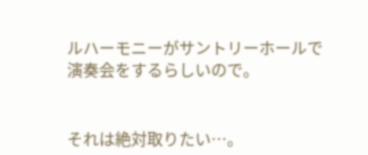ルハーモニーがサントリーホールで演奏会をするらしいので。


それは絶対取りたい…。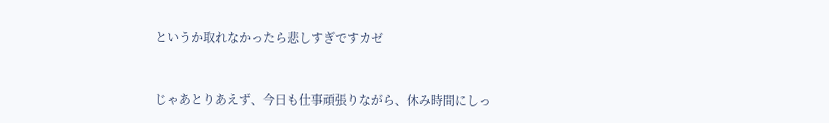というか取れなかったら悲しすぎですカゼ


じゃあとりあえず、今日も仕事頑張りながら、休み時間にしっ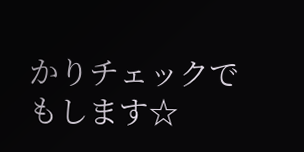かりチェックでもします☆